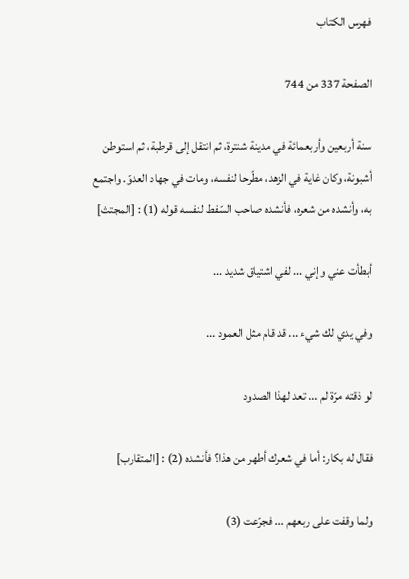فهرس الكتاب

الصفحة 337 من 744

سنة أربعين وأربعمائة في مدينة شنترة، ثم انتقل إلى قرطبة، ثم استوطن أشبونة، وكان غاية في الزهد، مطّرحا لنفسه، ومات في جهاد العدوّ. واجتمع به، وأنشده من شعره، فأنشده صاحب السّفط لنفسه قوله (1) : [المجتث]

أبطأت عني وإني ... لفي اشتياق شديد ...

وفي يدي لك شيء ... قد قام مثل العمود ...

لو ذقته مرّة لم ... تعد لهذا الصدود

فقال له بكار: أما في شعرك أطهر من هذا؟ فأنشده (2) : [المتقارب]

ولما وقفت على ربعهم ... فجرّعت (3)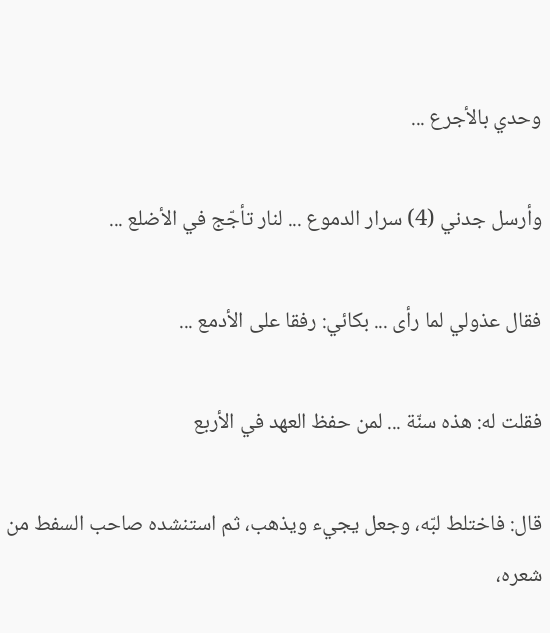وحدي بالأجرع ...

وأرسل جدني (4) سرار الدموع ... لنار تأجّج في الأضلع ...

فقال عذولي لما رأى ... بكائي: رفقا على الأدمع ...

فقلت له: هذه سنّة ... لمن حفظ العهد في الأربع

قال: فاختلط لبّه، وجعل يجيء ويذهب، ثم استنشده صاحب السفط من شعره،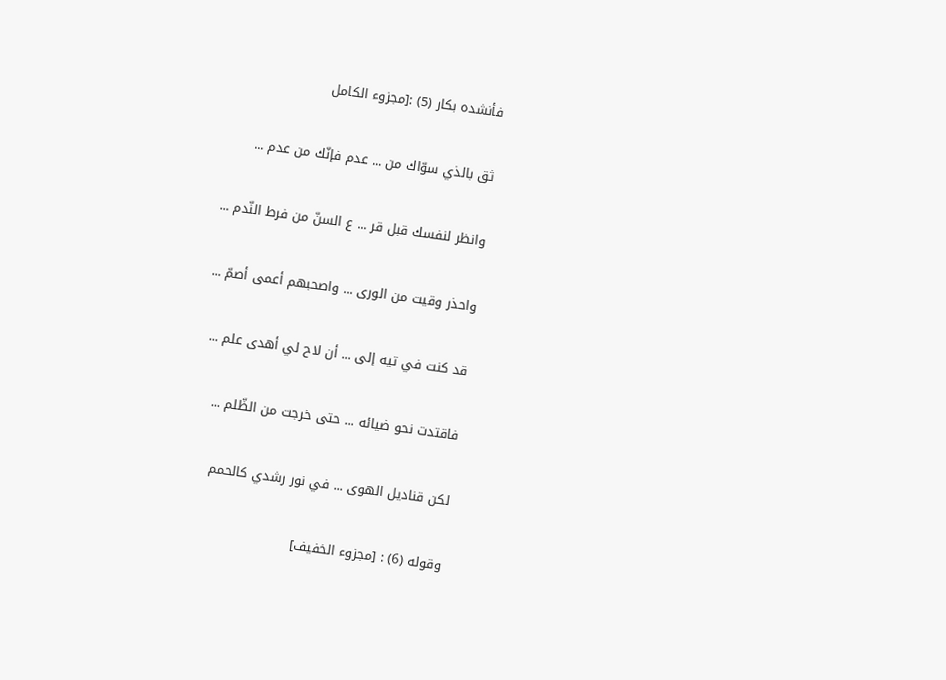فأنشده بكار (5) :[مجزوء الكامل

ثق بالذي سوّاك من ... عدم فإنّك من عدم ...

وانظر لنفسك قبل قر ... ع السنّ من فرط النّدم ...

واحذر وقيت من الورى ... واصحبهم أعمى أصمّ ...

قد كنت في تيه إلى ... أن لاح لي أهدى علم ...

فاقتدت نحو ضيائه ... حتى خرجت من الظّلم ...

لكن قناديل الهوى ... في نور رشدي كالحمم

وقوله (6) : [مجزوء الخفيف]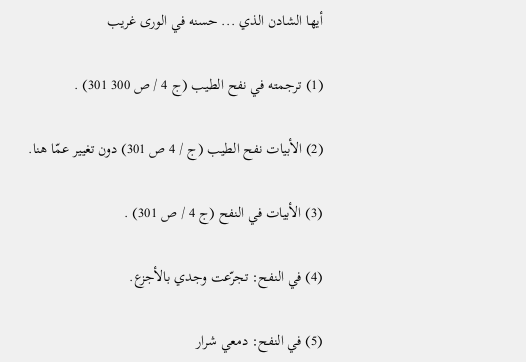أيها الشادن الذي ... حسنه في الورى غريب

(1) ترجمته في نفح الطيب (ج 4 / ص 300 301) .

(2) الأبيات نفح الطيب (ج / 4 ص 301) دون تغيير عمّا هنا.

(3) الأبيات في النفح (ج 4 / ص 301) .

(4) في النفح: تجرّعت وجدي بالأجزع.

(5) في النفح: دمعي شرار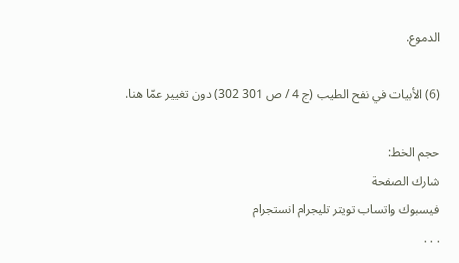الدموع.

(6) الأبيات في نفح الطيب (ج 4 / ص 301 302) دون تغيير عمّا هنا.

حجم الخط:
شارك الصفحة
فيسبوك واتساب تويتر تليجرام انستجرام
. . .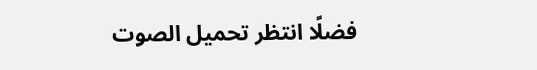فضلًا انتظر تحميل الصوت